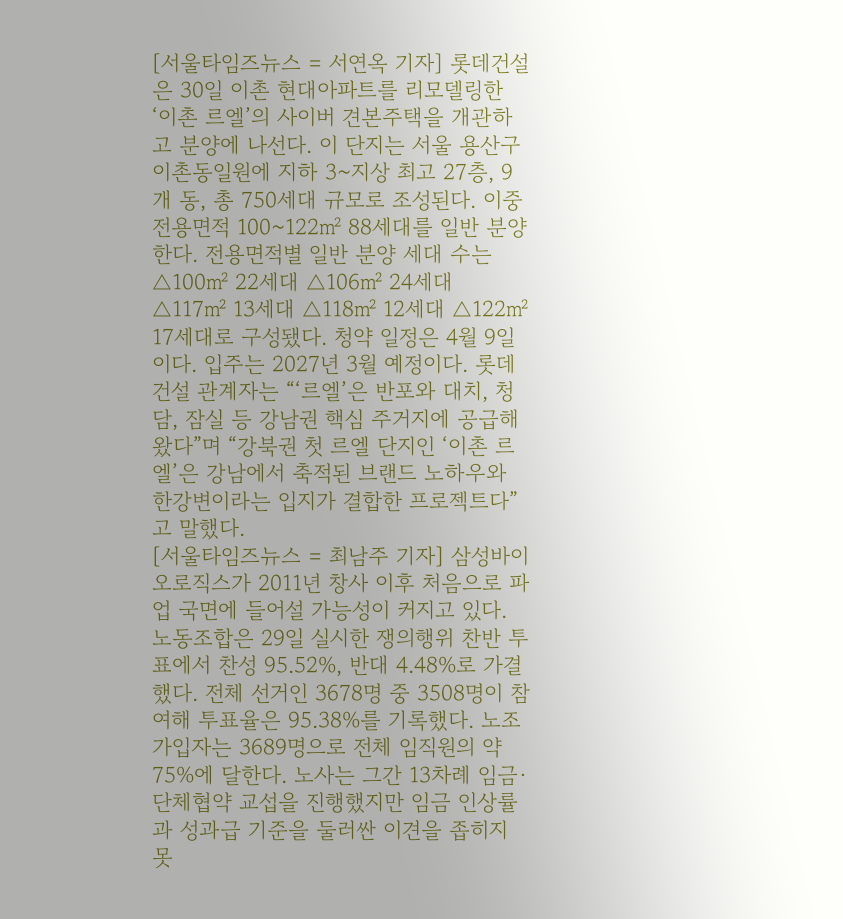[서울타임즈뉴스 = 서연옥 기자] 롯데건설은 30일 이촌 현대아파트를 리모델링한 ‘이촌 르엘’의 사이버 견본주택을 개관하고 분양에 나선다. 이 단지는 서울 용산구 이촌동일원에 지하 3~지상 최고 27층, 9개 동, 총 750세대 규모로 조성된다. 이중 전용면적 100~122㎡ 88세대를 일반 분양한다. 전용면적별 일반 분양 세대 수는 △100㎡ 22세대 △106㎡ 24세대 △117㎡ 13세대 △118㎡ 12세대 △122㎡ 17세대로 구성됐다. 청약 일정은 4월 9일이다. 입주는 2027년 3월 예정이다. 롯데건설 관계자는 “‘르엘’은 반포와 대치, 청담, 잠실 등 강남권 핵심 주거지에 공급해 왔다”며 “강북권 첫 르엘 단지인 ‘이촌 르엘’은 강남에서 축적된 브랜드 노하우와 한강변이라는 입지가 결합한 프로젝트다”고 말했다.
[서울타임즈뉴스 = 최남주 기자] 삼성바이오로직스가 2011년 창사 이후 처음으로 파업 국면에 들어설 가능성이 커지고 있다. 노동조합은 29일 실시한 쟁의행위 찬반 투표에서 찬성 95.52%, 반대 4.48%로 가결했다. 전체 선거인 3678명 중 3508명이 참여해 투표율은 95.38%를 기록했다. 노조 가입자는 3689명으로 전체 임직원의 약 75%에 달한다. 노사는 그간 13차례 임금·단체협약 교섭을 진행했지만 임금 인상률과 성과급 기준을 둘러싼 이견을 좁히지 못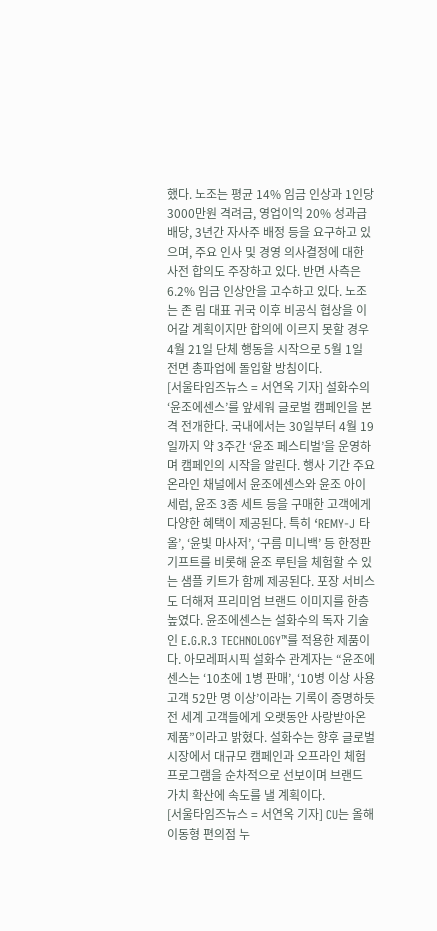했다. 노조는 평균 14% 임금 인상과 1인당 3000만원 격려금, 영업이익 20% 성과급 배당, 3년간 자사주 배정 등을 요구하고 있으며, 주요 인사 및 경영 의사결정에 대한 사전 합의도 주장하고 있다. 반면 사측은 6.2% 임금 인상안을 고수하고 있다. 노조는 존 림 대표 귀국 이후 비공식 협상을 이어갈 계획이지만 합의에 이르지 못할 경우 4월 21일 단체 행동을 시작으로 5월 1일 전면 총파업에 돌입할 방침이다.
[서울타임즈뉴스 = 서연옥 기자] 설화수의 ‘윤조에센스’를 앞세워 글로벌 캠페인을 본격 전개한다. 국내에서는 30일부터 4월 19일까지 약 3주간 ‘윤조 페스티벌’을 운영하며 캠페인의 시작을 알린다. 행사 기간 주요 온라인 채널에서 윤조에센스와 윤조 아이세럼, 윤조 3종 세트 등을 구매한 고객에게 다양한 혜택이 제공된다. 특히 ‘REMY-J 타올’, ‘윤빛 마사저’, ‘구름 미니백’ 등 한정판 기프트를 비롯해 윤조 루틴을 체험할 수 있는 샘플 키트가 함께 제공된다. 포장 서비스도 더해져 프리미엄 브랜드 이미지를 한층 높였다. 윤조에센스는 설화수의 독자 기술인 E.G.R.3 TECHNOLOGY™를 적용한 제품이다. 아모레퍼시픽 설화수 관계자는 “윤조에센스는 ‘10초에 1병 판매’, ‘10병 이상 사용 고객 52만 명 이상’이라는 기록이 증명하듯 전 세계 고객들에게 오랫동안 사랑받아온 제품”이라고 밝혔다. 설화수는 향후 글로벌 시장에서 대규모 캠페인과 오프라인 체험 프로그램을 순차적으로 선보이며 브랜드 가치 확산에 속도를 낼 계획이다.
[서울타임즈뉴스 = 서연옥 기자] CU는 올해 이동형 편의점 누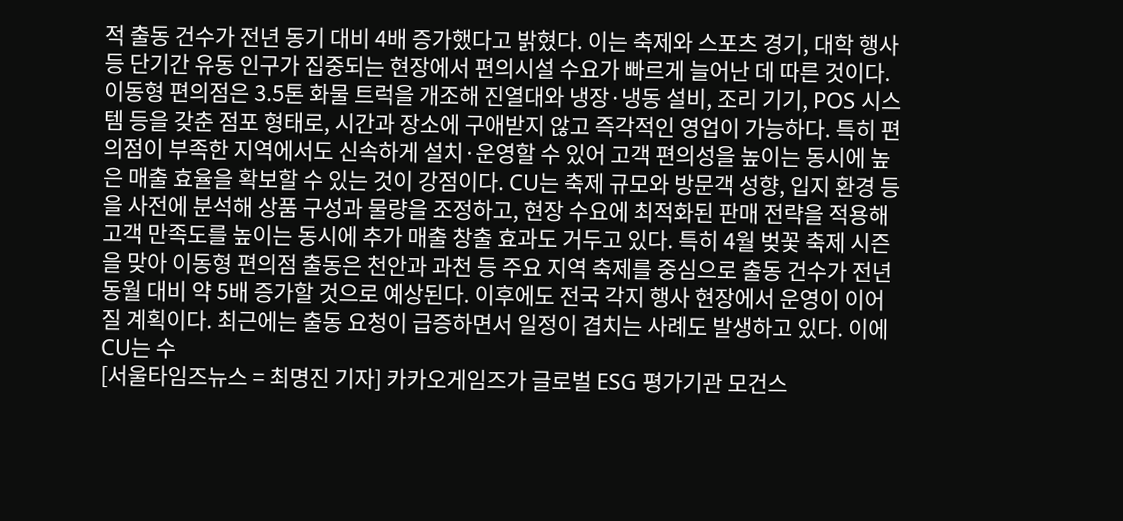적 출동 건수가 전년 동기 대비 4배 증가했다고 밝혔다. 이는 축제와 스포츠 경기, 대학 행사 등 단기간 유동 인구가 집중되는 현장에서 편의시설 수요가 빠르게 늘어난 데 따른 것이다. 이동형 편의점은 3.5톤 화물 트럭을 개조해 진열대와 냉장·냉동 설비, 조리 기기, POS 시스템 등을 갖춘 점포 형태로, 시간과 장소에 구애받지 않고 즉각적인 영업이 가능하다. 특히 편의점이 부족한 지역에서도 신속하게 설치·운영할 수 있어 고객 편의성을 높이는 동시에 높은 매출 효율을 확보할 수 있는 것이 강점이다. CU는 축제 규모와 방문객 성향, 입지 환경 등을 사전에 분석해 상품 구성과 물량을 조정하고, 현장 수요에 최적화된 판매 전략을 적용해 고객 만족도를 높이는 동시에 추가 매출 창출 효과도 거두고 있다. 특히 4월 벚꽃 축제 시즌을 맞아 이동형 편의점 출동은 천안과 과천 등 주요 지역 축제를 중심으로 출동 건수가 전년 동월 대비 약 5배 증가할 것으로 예상된다. 이후에도 전국 각지 행사 현장에서 운영이 이어질 계획이다. 최근에는 출동 요청이 급증하면서 일정이 겹치는 사례도 발생하고 있다. 이에 CU는 수
[서울타임즈뉴스 = 최명진 기자] 카카오게임즈가 글로벌 ESG 평가기관 모건스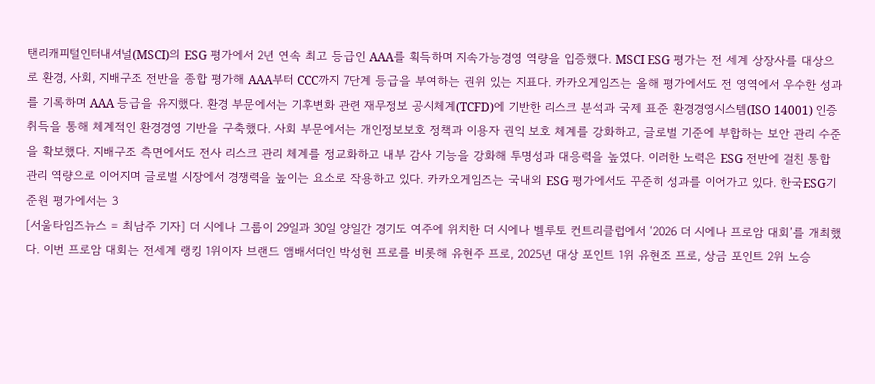탠리캐피털인터내셔널(MSCI)의 ESG 평가에서 2년 연속 최고 등급인 AAA를 획득하며 지속가능경영 역량을 입증했다. MSCI ESG 평가는 전 세계 상장사를 대상으로 환경, 사회, 지배구조 전반을 종합 평가해 AAA부터 CCC까지 7단계 등급을 부여하는 권위 있는 지표다. 카카오게임즈는 올해 평가에서도 전 영역에서 우수한 성과를 기록하며 AAA 등급을 유지했다. 환경 부문에서는 기후변화 관련 재무정보 공시체계(TCFD)에 기반한 리스크 분석과 국제 표준 환경경영시스템(ISO 14001) 인증 취득을 통해 체계적인 환경경영 기반을 구축했다. 사회 부문에서는 개인정보보호 정책과 이용자 권익 보호 체계를 강화하고, 글로벌 기준에 부합하는 보안 관리 수준을 확보했다. 지배구조 측면에서도 전사 리스크 관리 체계를 정교화하고 내부 감사 기능을 강화해 투명성과 대응력을 높였다. 이러한 노력은 ESG 전반에 걸친 통합 관리 역량으로 이어지며 글로벌 시장에서 경쟁력을 높이는 요소로 작용하고 있다. 카카오게임즈는 국내외 ESG 평가에서도 꾸준히 성과를 이어가고 있다. 한국ESG기준원 평가에서는 3
[서울타임즈뉴스 = 최남주 기자] 더 시에나 그룹이 29일과 30일 양일간 경기도 여주에 위치한 더 시에나 벨루토 컨트리클럽에서 ‘2026 더 시에나 프로암 대회’를 개최했다. 이번 프로암 대회는 전세계 랭킹 1위이자 브랜드 앰배서더인 박성현 프로를 비롯해 유현주 프로, 2025년 대상 포인트 1위 유현조 프로, 상금 포인트 2위 노승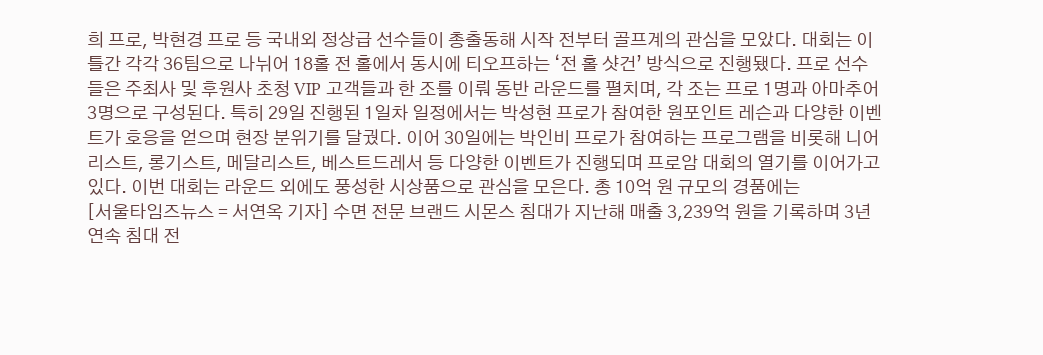희 프로, 박현경 프로 등 국내외 정상급 선수들이 총출동해 시작 전부터 골프계의 관심을 모았다. 대회는 이틀간 각각 36팀으로 나뉘어 18홀 전 홀에서 동시에 티오프하는 ‘전 홀 샷건’ 방식으로 진행됐다. 프로 선수들은 주최사 및 후원사 초청 VIP 고객들과 한 조를 이뤄 동반 라운드를 펼치며, 각 조는 프로 1명과 아마추어 3명으로 구성된다. 특히 29일 진행된 1일차 일정에서는 박성현 프로가 참여한 원포인트 레슨과 다양한 이벤트가 호응을 얻으며 현장 분위기를 달궜다. 이어 30일에는 박인비 프로가 참여하는 프로그램을 비롯해 니어리스트, 롱기스트, 메달리스트, 베스트드레서 등 다양한 이벤트가 진행되며 프로암 대회의 열기를 이어가고 있다. 이번 대회는 라운드 외에도 풍성한 시상품으로 관심을 모은다. 총 10억 원 규모의 경품에는
[서울타임즈뉴스 = 서연옥 기자] 수면 전문 브랜드 시몬스 침대가 지난해 매출 3,239억 원을 기록하며 3년 연속 침대 전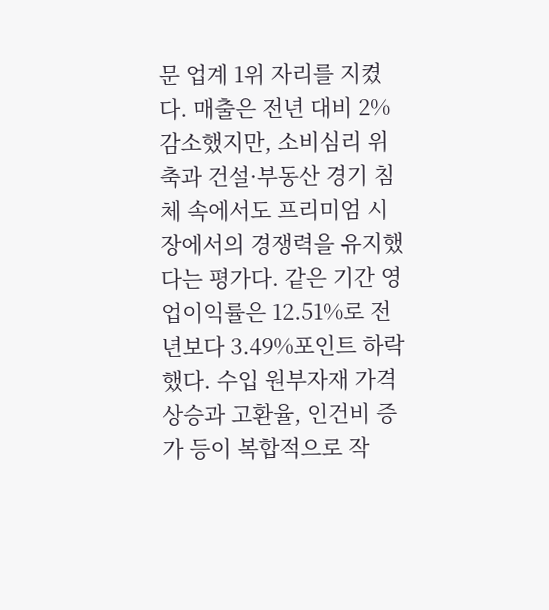문 업계 1위 자리를 지켰다. 매출은 전년 대비 2% 감소했지만, 소비심리 위축과 건설·부동산 경기 침체 속에서도 프리미엄 시장에서의 경쟁력을 유지했다는 평가다. 같은 기간 영업이익률은 12.51%로 전년보다 3.49%포인트 하락했다. 수입 원부자재 가격 상승과 고환율, 인건비 증가 등이 복합적으로 작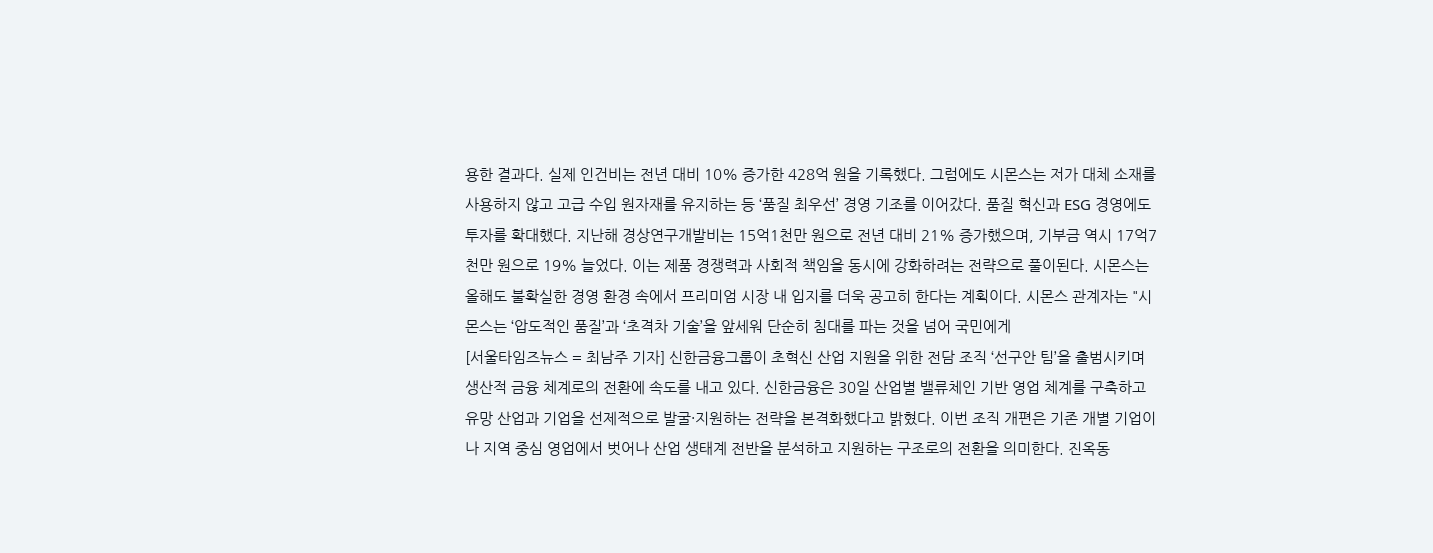용한 결과다. 실제 인건비는 전년 대비 10% 증가한 428억 원을 기록했다. 그럼에도 시몬스는 저가 대체 소재를 사용하지 않고 고급 수입 원자재를 유지하는 등 ‘품질 최우선’ 경영 기조를 이어갔다. 품질 혁신과 ESG 경영에도 투자를 확대했다. 지난해 경상연구개발비는 15억1천만 원으로 전년 대비 21% 증가했으며, 기부금 역시 17억7천만 원으로 19% 늘었다. 이는 제품 경쟁력과 사회적 책임을 동시에 강화하려는 전략으로 풀이된다. 시몬스는 올해도 불확실한 경영 환경 속에서 프리미엄 시장 내 입지를 더욱 공고히 한다는 계획이다. 시몬스 관계자는 "시몬스는 ‘압도적인 품질’과 ‘초격차 기술’을 앞세워 단순히 침대를 파는 것을 넘어 국민에게
[서울타임즈뉴스 = 최남주 기자] 신한금융그룹이 초혁신 산업 지원을 위한 전담 조직 ‘선구안 팀’을 출범시키며 생산적 금융 체계로의 전환에 속도를 내고 있다. 신한금융은 30일 산업별 밸류체인 기반 영업 체계를 구축하고 유망 산업과 기업을 선제적으로 발굴·지원하는 전략을 본격화했다고 밝혔다. 이번 조직 개편은 기존 개별 기업이나 지역 중심 영업에서 벗어나 산업 생태계 전반을 분석하고 지원하는 구조로의 전환을 의미한다. 진옥동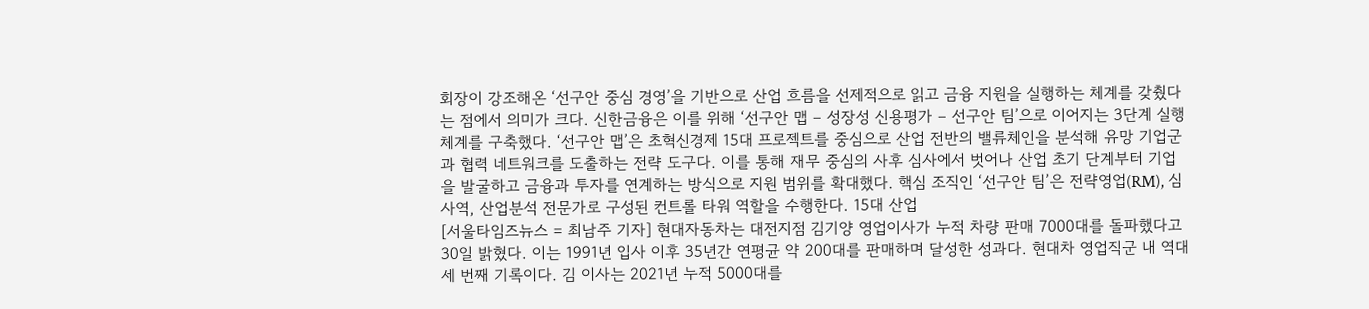회장이 강조해온 ‘선구안 중심 경영’을 기반으로 산업 흐름을 선제적으로 읽고 금융 지원을 실행하는 체계를 갖췄다는 점에서 의미가 크다. 신한금융은 이를 위해 ‘선구안 맵 – 성장성 신용평가 – 선구안 팀’으로 이어지는 3단계 실행 체계를 구축했다. ‘선구안 맵’은 초혁신경제 15대 프로젝트를 중심으로 산업 전반의 밸류체인을 분석해 유망 기업군과 협력 네트워크를 도출하는 전략 도구다. 이를 통해 재무 중심의 사후 심사에서 벗어나 산업 초기 단계부터 기업을 발굴하고 금융과 투자를 연계하는 방식으로 지원 범위를 확대했다. 핵심 조직인 ‘선구안 팀’은 전략영업(RM), 심사역, 산업분석 전문가로 구성된 컨트롤 타워 역할을 수행한다. 15대 산업
[서울타임즈뉴스 = 최남주 기자] 현대자동차는 대전지점 김기양 영업이사가 누적 차량 판매 7000대를 돌파했다고 30일 밝혔다. 이는 1991년 입사 이후 35년간 연평균 약 200대를 판매하며 달성한 성과다. 현대차 영업직군 내 역대 세 번째 기록이다. 김 이사는 2021년 누적 5000대를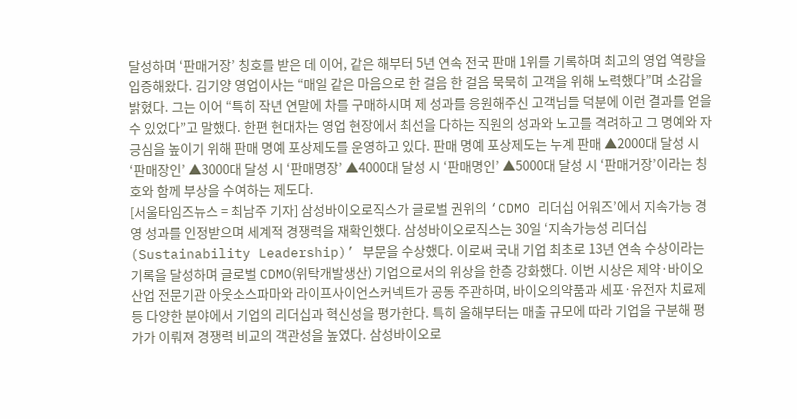달성하며 ‘판매거장’ 칭호를 받은 데 이어, 같은 해부터 5년 연속 전국 판매 1위를 기록하며 최고의 영업 역량을 입증해왔다. 김기양 영업이사는 “매일 같은 마음으로 한 걸음 한 걸음 묵묵히 고객을 위해 노력했다”며 소감을 밝혔다. 그는 이어 “특히 작년 연말에 차를 구매하시며 제 성과를 응원해주신 고객님들 덕분에 이런 결과를 얻을 수 있었다”고 말했다. 한편 현대차는 영업 현장에서 최선을 다하는 직원의 성과와 노고를 격려하고 그 명예와 자긍심을 높이기 위해 판매 명예 포상제도를 운영하고 있다. 판매 명예 포상제도는 누계 판매 ▲2000대 달성 시 ‘판매장인’ ▲3000대 달성 시 ‘판매명장’ ▲4000대 달성 시 ‘판매명인’ ▲5000대 달성 시 ‘판매거장’이라는 칭호와 함께 부상을 수여하는 제도다.
[서울타임즈뉴스 = 최남주 기자] 삼성바이오로직스가 글로벌 권위의 ‘CDMO 리더십 어워즈’에서 지속가능 경영 성과를 인정받으며 세계적 경쟁력을 재확인했다. 삼성바이오로직스는 30일 ‘지속가능성 리더십(Sustainability Leadership)’ 부문을 수상했다. 이로써 국내 기업 최초로 13년 연속 수상이라는 기록을 달성하며 글로벌 CDMO(위탁개발생산) 기업으로서의 위상을 한층 강화했다. 이번 시상은 제약·바이오 산업 전문기관 아웃소스파마와 라이프사이언스커넥트가 공동 주관하며, 바이오의약품과 세포·유전자 치료제 등 다양한 분야에서 기업의 리더십과 혁신성을 평가한다. 특히 올해부터는 매출 규모에 따라 기업을 구분해 평가가 이뤄져 경쟁력 비교의 객관성을 높였다. 삼성바이오로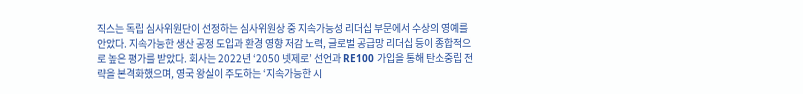직스는 독립 심사위원단이 선정하는 심사위원상 중 지속가능성 리더십 부문에서 수상의 영예를 안았다. 지속가능한 생산 공정 도입과 환경 영향 저감 노력, 글로벌 공급망 리더십 등이 종합적으로 높은 평가를 받았다. 회사는 2022년 ‘2050 넷제로’ 선언과 RE100 가입을 통해 탄소중립 전략을 본격화했으며, 영국 왕실이 주도하는 ‘지속가능한 시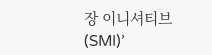장 이니셔티브(SMI)’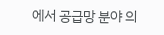에서 공급망 분야 의